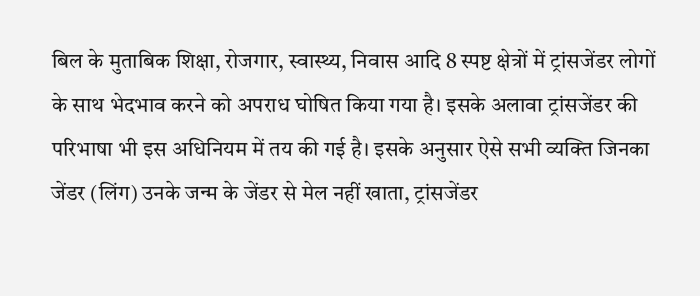बिल के मुताबिक शिक्षा, रोजगार, स्वास्थ्य, निवास आदि 8 स्पष्ट क्षेत्रों में ट्रांसजेंडर लोगों के साथ भेदभाव करने को अपराध घोषित किया गया है। इसके अलावा ट्रांसजेंडर की परिभाषा भी इस अधिनियम में तय की गई है। इसके अनुसार ऐसे सभी व्यक्ति जिनका जेंडर (लिंग) उनके जन्म के जेंडर से मेल नहीं खाता, ट्रांसजेंडर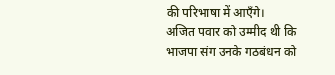की परिभाषा में आएँगे।
अजित पवार को उम्मीद थी कि भाजपा संग उनके गठबंधन को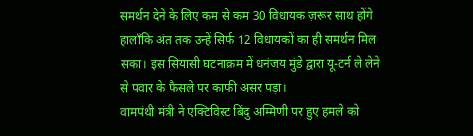समर्थन देने के लिए कम से कम 30 विधायक ज़रूर साथ होंगे हालाँकि अंत तक उन्हें सिर्फ 12 विधायकों का ही समर्थन मिल सका। इस सियासी घटनाक्रम में धनंजय मुंडे द्वारा यू-टर्न ले लेने से पवार के फैसले पर काफी असर पड़ा।
वामपंथी मंत्री ने एक्टिविस्ट बिंदु अम्मिणी पर हुए हमले को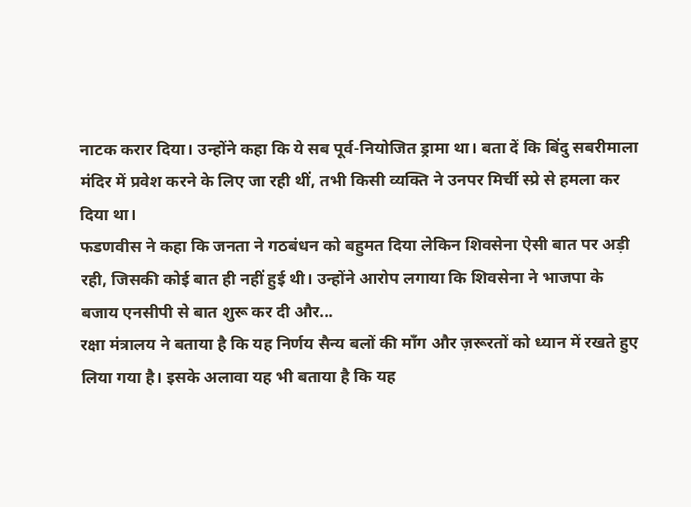नाटक करार दिया। उन्होंने कहा कि ये सब पूर्व-नियोजित ड्रामा था। बता दें कि बिंदु सबरीमाला मंदिर में प्रवेश करने के लिए जा रही थीं, तभी किसी व्यक्ति ने उनपर मिर्ची स्प्रे से हमला कर दिया था।
फडणवीस ने कहा कि जनता ने गठबंधन को बहुमत दिया लेकिन शिवसेना ऐसी बात पर अड़ी रही, जिसकी कोई बात ही नहीं हुई थी। उन्होंने आरोप लगाया कि शिवसेना ने भाजपा के बजाय एनसीपी से बात शुरू कर दी और...
रक्षा मंत्रालय ने बताया है कि यह निर्णय सैन्य बलों की माँग और ज़रूरतों को ध्यान में रखते हुए लिया गया है। इसके अलावा यह भी बताया है कि यह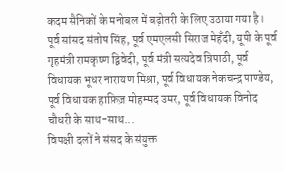कदम सैनिकों के मनोबल में बढ़ोतरी के लिए उठाया गया है।
पूर्व सांसद संतोष सिंह, पूर्व एमएलसी सिराज मेहँदी, यूपी के पूर्व गृहमंत्री रामकृष्ण द्विवेदी, पूर्व मंत्री सत्यदेव त्रिपाठी, पूर्व विधायक भूधर नारायण मिश्रा, पूर्व विधायक नेकचन्द्र पाण्डेय, पूर्व विधायक हाफ़िज़ मोहम्मद उमर, पूर्व विधायक विनोद चौधरी के साथ-साथ...
विपक्षी दलों ने संसद के संयुक्त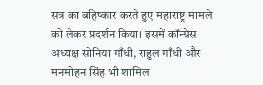सत्र का बहिष्कार करते हुए महाराष्ट्र मामले को लेकर प्रदर्शन किया। इसमें कॉन्ग्रेस अध्यक्ष सोनिया गाँधी, राहुल गाँधी और मनमोहन सिंह भी शामिल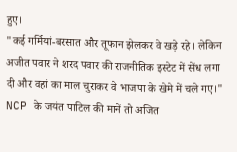हुए।
"कई गर्मियां-बरसात और तूफान झेलकर वे खड़े रहे। लेकिन अजीत पवार ने शरद पवार की राजनीतिक इस्टेट में सेंध लगा दी और वहां का माल चुराकर वे भाजपा के खेमे में चले गए।"
NCP के जयंत पाटिल की मानें तो अजित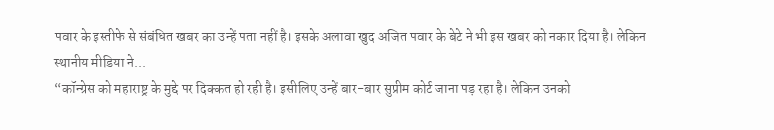पवार के इस्तीफे से संबंधित खबर का उन्हें पता नहीं है। इसके अलावा खुद अजित पवार के बेटे ने भी इस खबर को नकार दिया है। लेकिन स्थानीय मीडिया ने...
“कॉन्ग्रेस को महाराष्ट्र के मुद्दे पर दिक्कत हो रही है। इसीलिए उन्हें बार-बार सुप्रीम कोर्ट जाना पड़ रहा है। लेकिन उनको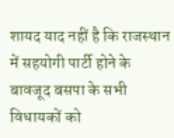शायद याद नहीं है कि राजस्थान में सहयोगी पार्टी होने के बावजूद बसपा के सभी विधायकों को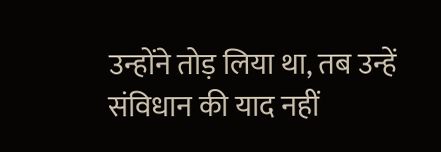उन्होंने तोड़ लिया था, तब उन्हें संविधान की याद नहीं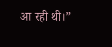आ रही थी।”